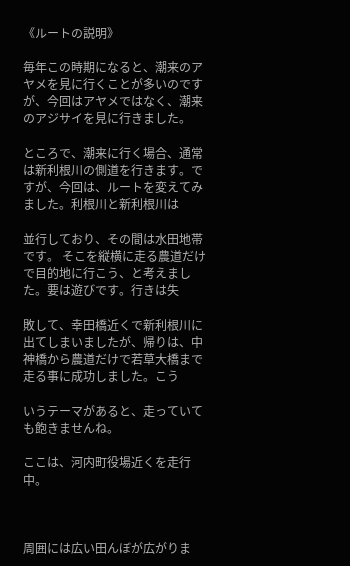《ルートの説明》

毎年この時期になると、潮来のアヤメを見に行くことが多いのですが、今回はアヤメではなく、潮来のアジサイを見に行きました。

ところで、潮来に行く場合、通常は新利根川の側道を行きます。ですが、今回は、ルートを変えてみました。利根川と新利根川は

並行しており、その間は水田地帯です。 そこを縦横に走る農道だけで目的地に行こう、と考えました。要は遊びです。行きは失

敗して、幸田橋近くで新利根川に出てしまいましたが、帰りは、中神橋から農道だけで若草大橋まで走る事に成功しました。こう

いうテーマがあると、走っていても飽きませんね。

ここは、河内町役場近くを走行中。



周囲には広い田んぼが広がりま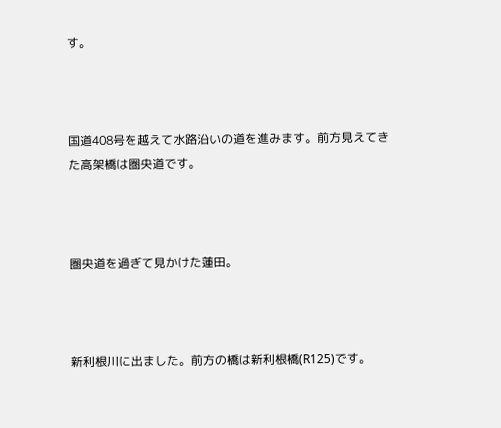す。



国道408号を越えて水路沿いの道を進みます。前方見えてきた高架橋は圏央道です。



圏央道を過ぎて見かけた蓮田。



新利根川に出ました。前方の橋は新利根橋(R125)です。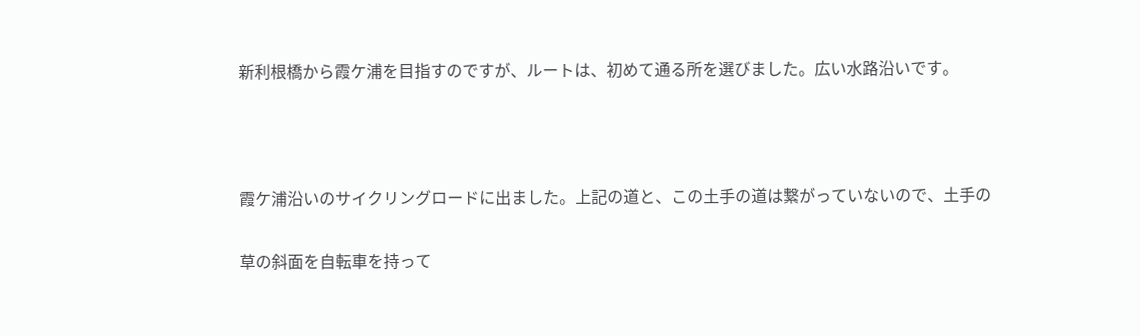新利根橋から霞ケ浦を目指すのですが、ルートは、初めて通る所を選びました。広い水路沿いです。



霞ケ浦沿いのサイクリングロードに出ました。上記の道と、この土手の道は繋がっていないので、土手の

草の斜面を自転車を持って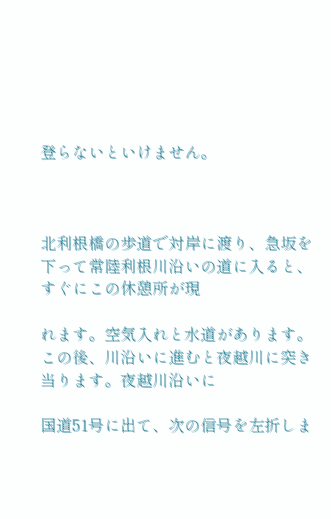登らないといけません。



北利根橋の歩道で対岸に渡り、急坂を下って常陸利根川沿いの道に入ると、すぐにこの休憩所が現

れます。空気入れと水道があります。この後、川沿いに進むと夜越川に突き当ります。夜越川沿いに

国道51号に出て、次の信号を左折しま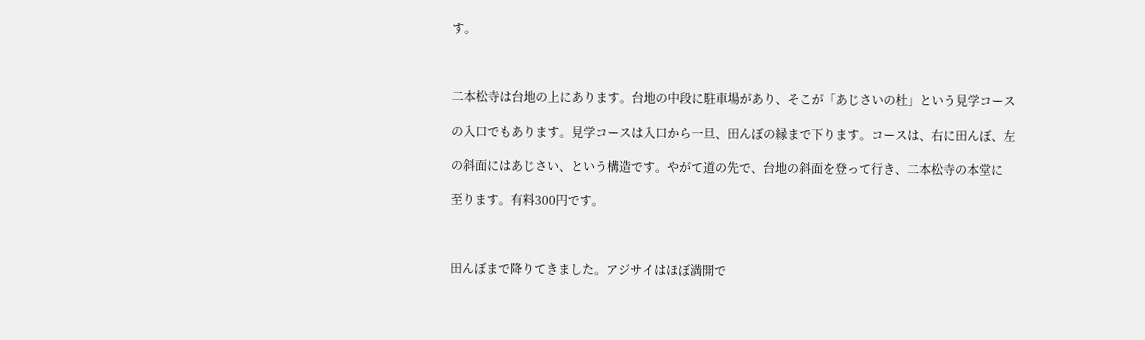す。



二本松寺は台地の上にあります。台地の中段に駐車場があり、そこが「あじさいの杜」という見学コース

の入口でもあります。見学コースは入口から一旦、田んぼの縁まで下ります。コースは、右に田んぼ、左

の斜面にはあじさい、という構造です。やがて道の先で、台地の斜面を登って行き、二本松寺の本堂に

至ります。有料300円です。



田んぼまで降りてきました。アジサイはほぼ満開で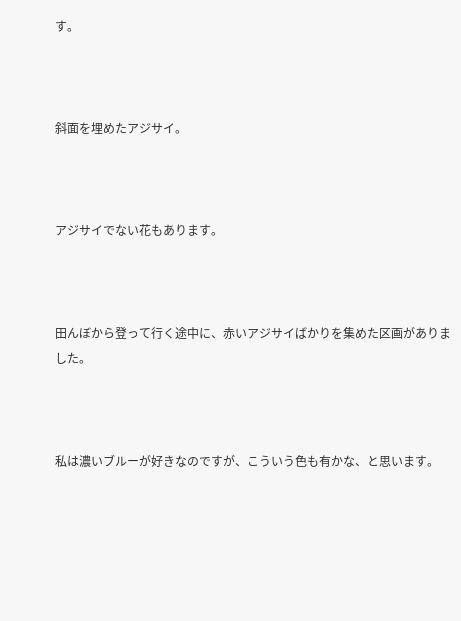す。



斜面を埋めたアジサイ。



アジサイでない花もあります。



田んぼから登って行く途中に、赤いアジサイばかりを集めた区画がありました。



私は濃いブルーが好きなのですが、こういう色も有かな、と思います。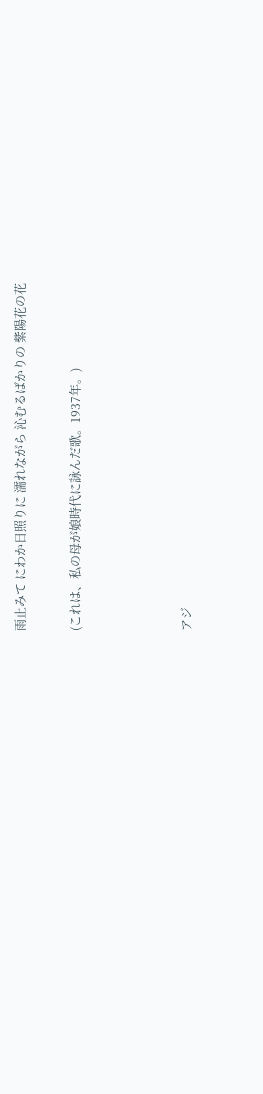雨止みて にわか日照りに 濡れながら 沁むるばかりの 紫陽花の花

(これは、私の母が娘時代に詠んだ歌。1937年。)



アジ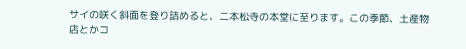サイの咲く斜面を登り詰めると、二本松寺の本堂に至ります。この季節、土産物店とかコ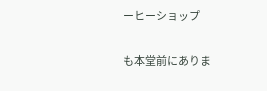ーヒーショップ

も本堂前にありま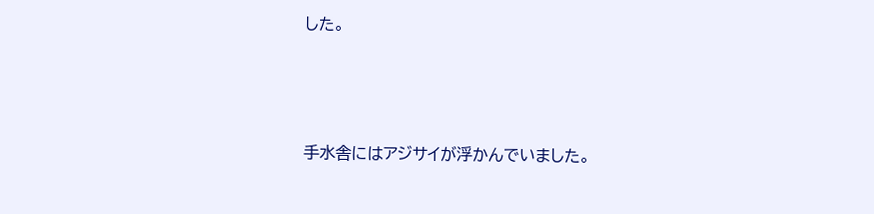した。



手水舎にはアジサイが浮かんでいました。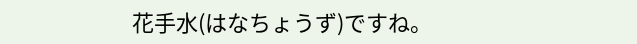花手水(はなちょうず)ですね。